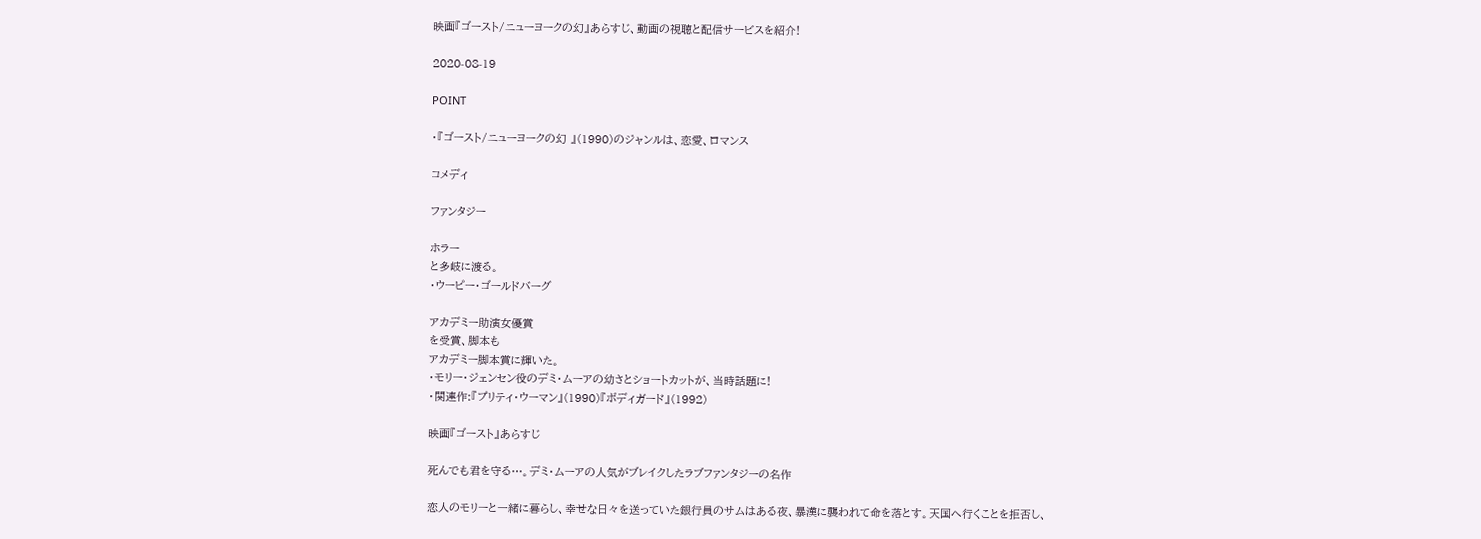映画『ゴースト/ニューヨークの幻』あらすじ、動画の視聴と配信サービスを紹介!

2020-08-19

POINT

・『ゴースト/ニューヨークの幻 』(1990)のジャンルは、恋愛、ロマンス

コメディ

ファンタジー

ホラー
と多岐に渡る。
・ウーピー・ゴールドバーグ

アカデミー助演女優賞
を受賞、脚本も
アカデミー脚本賞に輝いた。
・モリー・ジェンセン役のデミ・ムーアの幼さとショートカットが、当時話題に!
・関連作:『プリティ・ウーマン』(1990)『ボディガード』(1992)

映画『ゴースト』あらすじ

死んでも君を守る…。デミ・ムーアの人気がブレイクしたラブファンタジーの名作

恋人のモリーと一緒に暮らし、幸せな日々を送っていた銀行員のサムはある夜、暴漢に襲われて命を落とす。天国へ行くことを拒否し、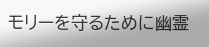モリーを守るために幽霊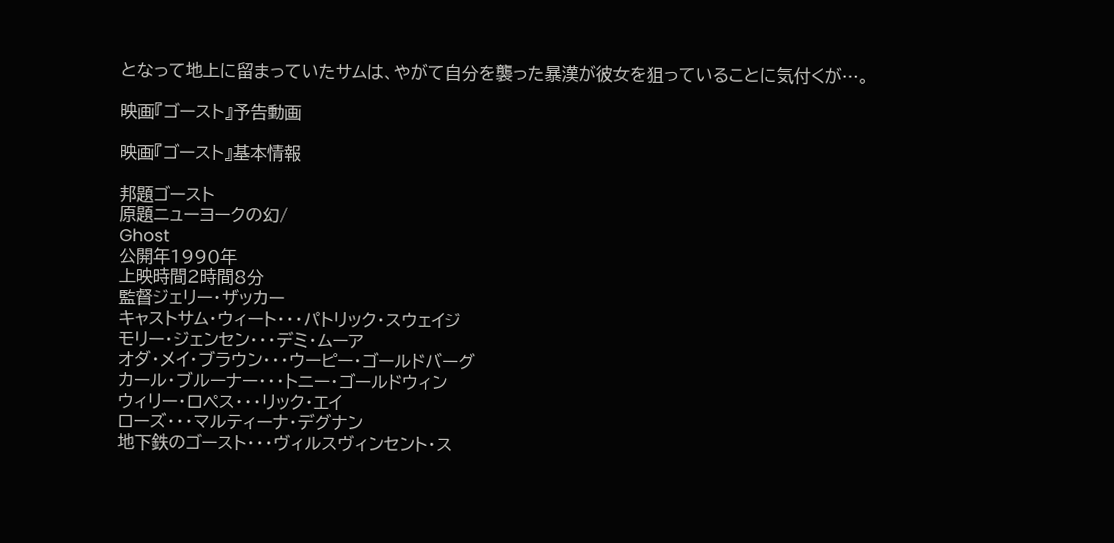となって地上に留まっていたサムは、やがて自分を襲った暴漢が彼女を狙っていることに気付くが…。

映画『ゴースト』予告動画

映画『ゴースト』基本情報

邦題ゴースト
原題ニューヨークの幻/
Ghost
公開年1990年
上映時間2時間8分
監督ジェリー・ザッカー
キャストサム・ウィート・・・パトリック・スウェイジ
モリー・ジェンセン・・・デミ・ムーア
オダ・メイ・ブラウン・・・ウーピー・ゴールドバーグ
カール・ブルーナー・・・トニー・ゴールドウィン
ウィリー・ロペス・・・リック・エイ
ローズ・・・マルティーナ・デグナン
地下鉄のゴースト・・・ヴィルスヴィンセント・ス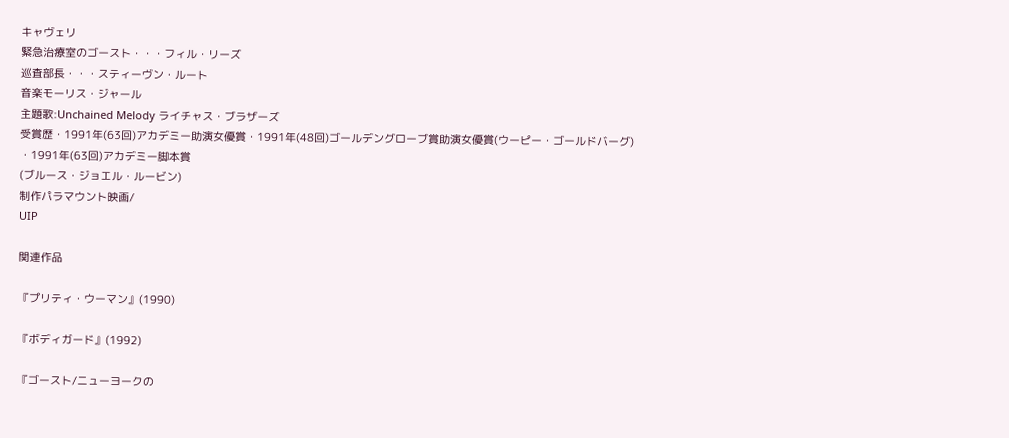キャヴェリ
緊急治療室のゴースト・・・フィル・リーズ
巡査部長・・・スティーヴン・ルート
音楽モーリス・ジャール
主題歌:Unchained Melody ライチャス・ブラザーズ
受賞歴・1991年(63回)アカデミー助演女優賞・1991年(48回)ゴールデングローブ賞助演女優賞(ウーピー・ゴールドバーグ)
・1991年(63回)アカデミー脚本賞
(ブルース・ジョエル・ルービン)
制作パラマウント映画/
UIP

関連作品

『プリティ・ウーマン』(1990)

『ボディガード』(1992)

『ゴースト/ニューヨークの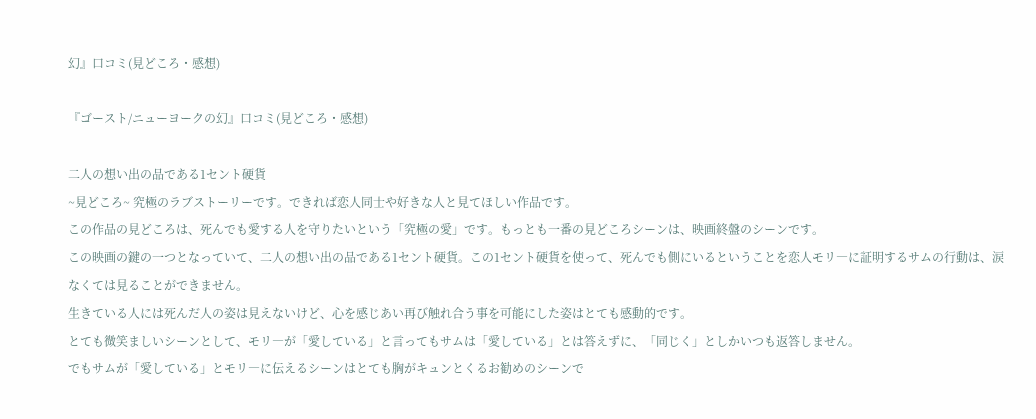幻』口コミ(見どころ・感想)

『ゴースト/ニューヨークの幻』口コミ(見どころ・感想)

二人の想い出の品である1セント硬貨
~見どころ~ 究極のラブストーリーです。できれば恋人同士や好きな人と見てほしい作品です。
この作品の見どころは、死んでも愛する人を守りたいという「究極の愛」です。もっとも一番の見どころシーンは、映画終盤のシーンです。
この映画の鍵の一つとなっていて、二人の想い出の品である1セント硬貨。この1セント硬貨を使って、死んでも側にいるということを恋人モリ―に証明するサムの行動は、涙なくては見ることができません。
生きている人には死んだ人の姿は見えないけど、心を感じあい再び触れ合う事を可能にした姿はとても感動的です。
とても微笑ましいシーンとして、モリ―が「愛している」と言ってもサムは「愛している」とは答えずに、「同じく」としかいつも返答しません。
でもサムが「愛している」とモリ―に伝えるシーンはとても胸がキュンとくるお勧めのシーンで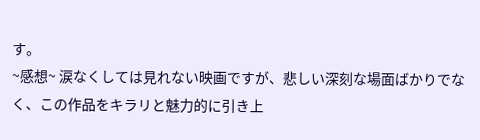す。
~感想~ 涙なくしては見れない映画ですが、悲しい深刻な場面ばかりでなく、この作品をキラリと魅力的に引き上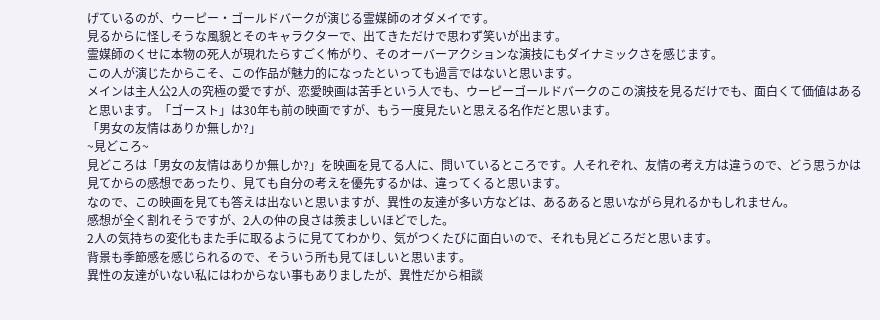げているのが、ウーピー・ゴールドバークが演じる霊媒師のオダメイです。
見るからに怪しそうな風貌とそのキャラクターで、出てきただけで思わず笑いが出ます。
霊媒師のくせに本物の死人が現れたらすごく怖がり、そのオーバーアクションな演技にもダイナミックさを感じます。
この人が演じたからこそ、この作品が魅力的になったといっても過言ではないと思います。
メインは主人公2人の究極の愛ですが、恋愛映画は苦手という人でも、ウーピーゴールドバークのこの演技を見るだけでも、面白くて価値はあると思います。「ゴースト」は30年も前の映画ですが、もう一度見たいと思える名作だと思います。
「男女の友情はありか無しか?」
~見どころ~
見どころは「男女の友情はありか無しか?」を映画を見てる人に、問いているところです。人それぞれ、友情の考え方は違うので、どう思うかは見てからの感想であったり、見ても自分の考えを優先するかは、違ってくると思います。
なので、この映画を見ても答えは出ないと思いますが、異性の友達が多い方などは、あるあると思いながら見れるかもしれません。
感想が全く割れそうですが、2人の仲の良さは羨ましいほどでした。
2人の気持ちの変化もまた手に取るように見ててわかり、気がつくたびに面白いので、それも見どころだと思います。
背景も季節感を感じられるので、そういう所も見てほしいと思います。
異性の友達がいない私にはわからない事もありましたが、異性だから相談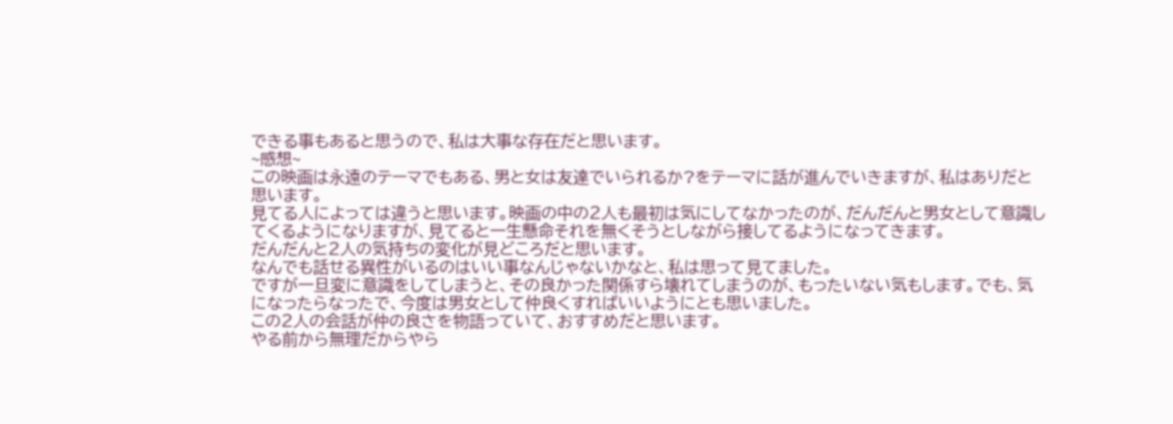できる事もあると思うので、私は大事な存在だと思います。
~感想~
この映画は永遠のテーマでもある、男と女は友達でいられるか?をテーマに話が進んでいきますが、私はありだと思います。
見てる人によっては違うと思います。映画の中の2人も最初は気にしてなかったのが、だんだんと男女として意識してくるようになりますが、見てると一生懸命それを無くそうとしながら接してるようになってきます。
だんだんと2人の気持ちの変化が見どころだと思います。
なんでも話せる異性がいるのはいい事なんじゃないかなと、私は思って見てました。
ですが一旦変に意識をしてしまうと、その良かった関係すら壊れてしまうのが、もったいない気もします。でも、気になったらなったで、今度は男女として仲良くすればいいようにとも思いました。
この2人の会話が仲の良さを物語っていて、おすすめだと思います。
やる前から無理だからやら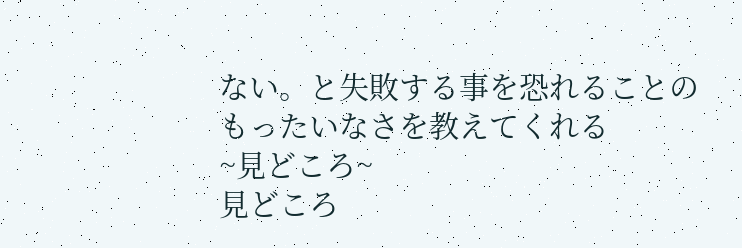ない。と失敗する事を恐れることのもったいなさを教えてくれる
~見どころ~
見どころ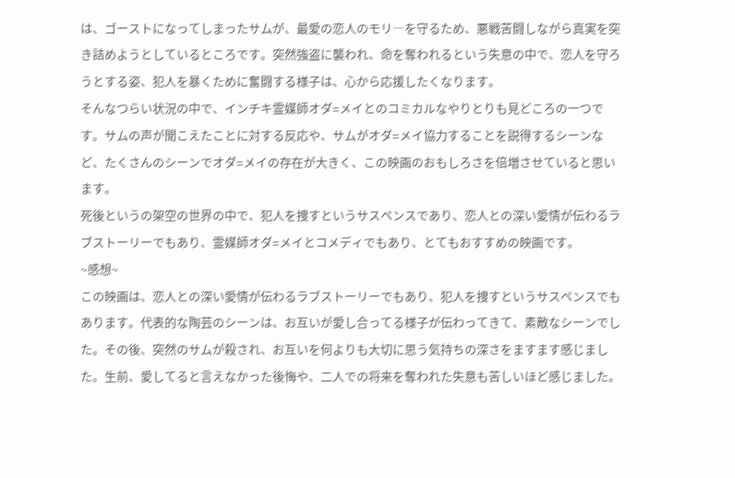は、ゴーストになってしまったサムが、最愛の恋人のモリ―を守るため、悪戦苦闘しながら真実を突き詰めようとしているところです。突然強盗に襲われ、命を奪われるという失意の中で、恋人を守ろうとする姿、犯人を暴くために奮闘する様子は、心から応援したくなります。
そんなつらい状況の中で、インチキ霊媒師オダ=メイとのコミカルなやりとりも見どころの一つです。サムの声が聞こえたことに対する反応や、サムがオダ=メイ協力することを説得するシーンなど、たくさんのシーンでオダ=メイの存在が大きく、この映画のおもしろさを倍増させていると思います。
死後というの架空の世界の中で、犯人を捜すというサスペンスであり、恋人との深い愛情が伝わるラブストーリーでもあり、霊媒師オダ=メイとコメディでもあり、とてもおすすめの映画です。
~感想~
この映画は、恋人との深い愛情が伝わるラブストーリーでもあり、犯人を捜すというサスペンスでもあります。代表的な陶芸のシーンは、お互いが愛し合ってる様子が伝わってきて、素敵なシーンでした。その後、突然のサムが殺され、お互いを何よりも大切に思う気持ちの深さをますます感じました。生前、愛してると言えなかった後悔や、二人での将来を奪われた失意も苦しいほど感じました。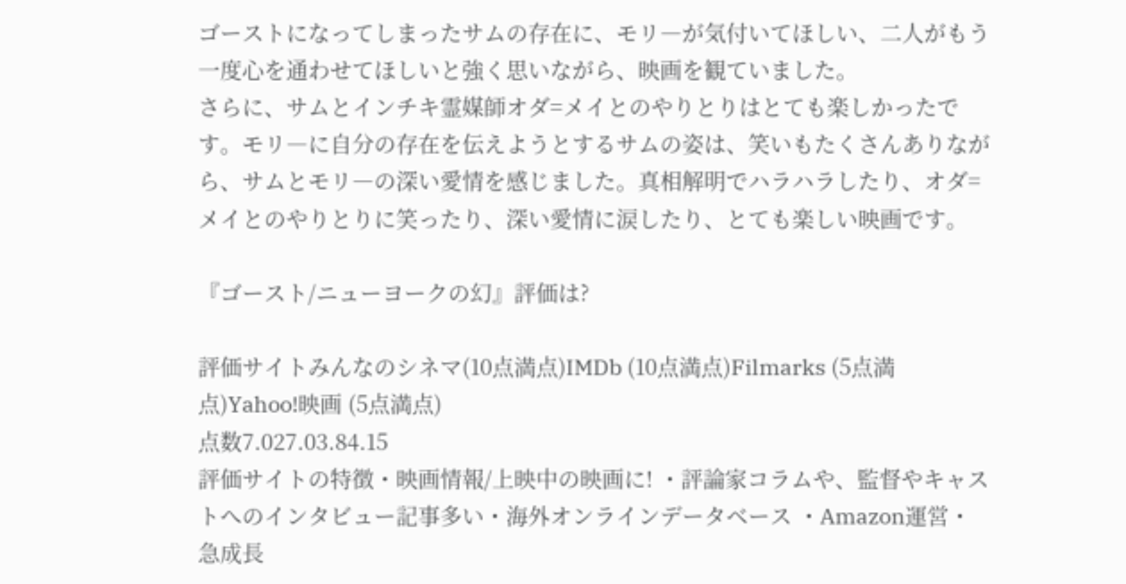ゴーストになってしまったサムの存在に、モリ―が気付いてほしい、二人がもう一度心を通わせてほしいと強く思いながら、映画を観ていました。
さらに、サムとインチキ霊媒師オダ=メイとのやりとりはとても楽しかったです。モリ―に自分の存在を伝えようとするサムの姿は、笑いもたくさんありながら、サムとモリ―の深い愛情を感じました。真相解明でハラハラしたり、オダ=メイとのやりとりに笑ったり、深い愛情に涙したり、とても楽しい映画です。

『ゴースト/ニューヨークの幻』評価は?

評価サイトみんなのシネマ(10点満点)IMDb (10点満点)Filmarks (5点満点)Yahoo!映画 (5点満点)
点数7.027.03.84.15
評価サイトの特徴・映画情報/上映中の映画に! ・評論家コラムや、監督やキャストへのインタビュー記事多い・海外オンラインデータベース ・Amazon運営・急成長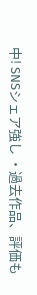中! SNSシェア強し ・過去作品、評価も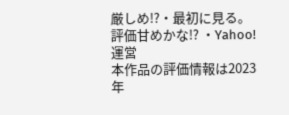厳しめ!?・最初に見る。評価甘めかな!? ・Yahoo!運営
本作品の評価情報は2023年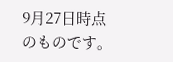9月27日時点のものです。